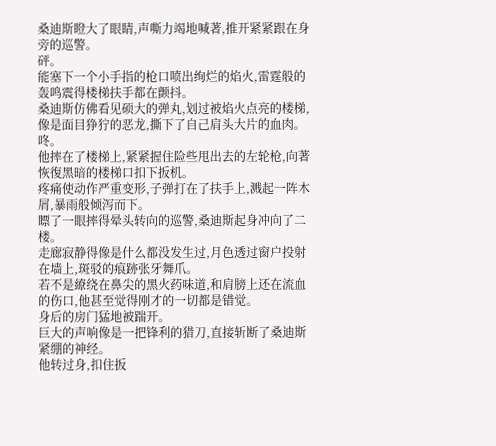桑迪斯瞪大了眼睛,声嘶力竭地喊著,推开紧紧跟在身旁的巡警。
砰。
能塞下一个小手指的枪口喷出绚烂的焰火,雷霆般的轰鸣震得楼梯扶手都在颤抖。
桑迪斯仿佛看见硕大的弹丸,划过被焰火点亮的楼梯,像是面目狰狞的恶龙,撕下了自己肩头大片的血肉。
咚。
他摔在了楼梯上,紧紧握住险些甩出去的左轮枪,向著恢復黑暗的楼梯口扣下扳机。
疼痛使动作严重变形,子弹打在了扶手上,溅起一阵木屑,暴雨般倾泻而下。
瞟了一眼摔得晕头转向的巡警,桑迪斯起身冲向了二楼。
走廊寂静得像是什么都没发生过,月色透过窗户投射在墙上,斑驳的痕跡张牙舞爪。
若不是繚绕在鼻尖的黑火药味道,和肩膀上还在流血的伤口,他甚至觉得刚才的一切都是错觉。
身后的房门猛地被踹开。
巨大的声响像是一把锋利的猎刀,直接斩断了桑迪斯紧绷的神经。
他转过身,扣住扳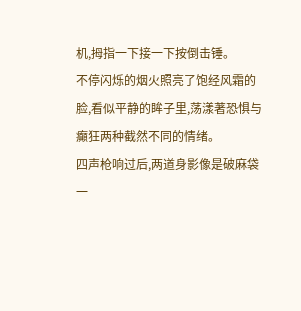机,拇指一下接一下按倒击锤。
不停闪烁的烟火照亮了饱经风霜的脸,看似平静的眸子里,荡漾著恐惧与癲狂两种截然不同的情绪。
四声枪响过后,两道身影像是破麻袋一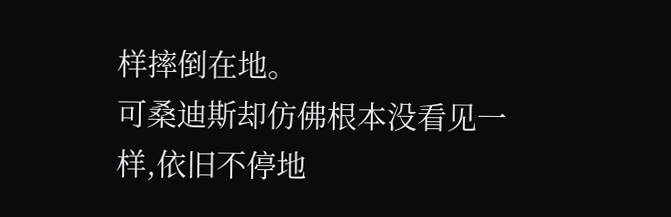样摔倒在地。
可桑迪斯却仿佛根本没看见一样,依旧不停地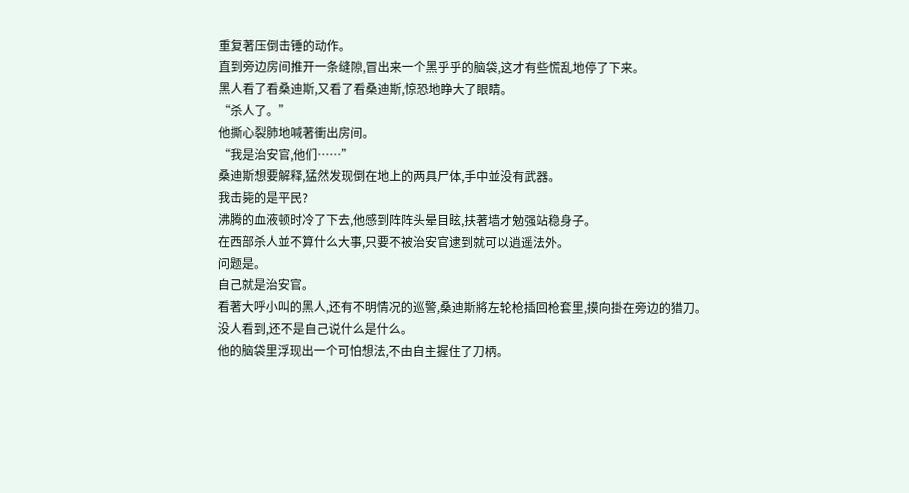重复著压倒击锤的动作。
直到旁边房间推开一条缝隙,冒出来一个黑乎乎的脑袋,这才有些慌乱地停了下来。
黑人看了看桑迪斯,又看了看桑迪斯,惊恐地睁大了眼睛。
“杀人了。”
他撕心裂肺地喊著衝出房间。
“我是治安官,他们……”
桑迪斯想要解释,猛然发现倒在地上的两具尸体,手中並没有武器。
我击毙的是平民?
沸腾的血液顿时冷了下去,他感到阵阵头晕目眩,扶著墙才勉强站稳身子。
在西部杀人並不算什么大事,只要不被治安官逮到就可以逍遥法外。
问题是。
自己就是治安官。
看著大呼小叫的黑人,还有不明情况的巡警,桑迪斯將左轮枪插回枪套里,摸向掛在旁边的猎刀。
没人看到,还不是自己说什么是什么。
他的脑袋里浮现出一个可怕想法,不由自主握住了刀柄。